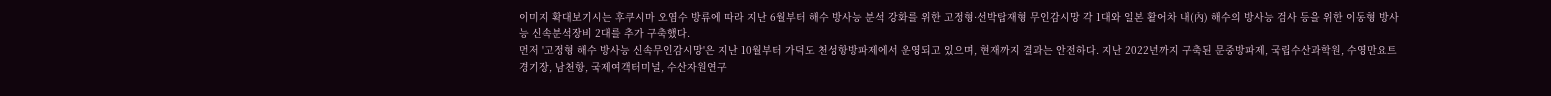이미지 확대보기시는 후쿠시마 오염수 방류에 따라 지난 6월부터 해수 방사능 분석 강화를 위한 고정형·선박탑재형 무인감시망 각 1대와 일본 활어차 내(內) 해수의 방사능 검사 등을 위한 이동형 방사능 신속분석장비 2대를 추가 구축했다.
먼저 '고정형 해수 방사능 신속무인감시망'은 지난 10월부터 가덕도 천성항방파제에서 운영되고 있으며, 현재까지 결과는 안전하다. 지난 2022년까지 구축된 문중방파제, 국립수산과학원, 수영만요트경기장, 남천항, 국제여객터미널, 수산자원연구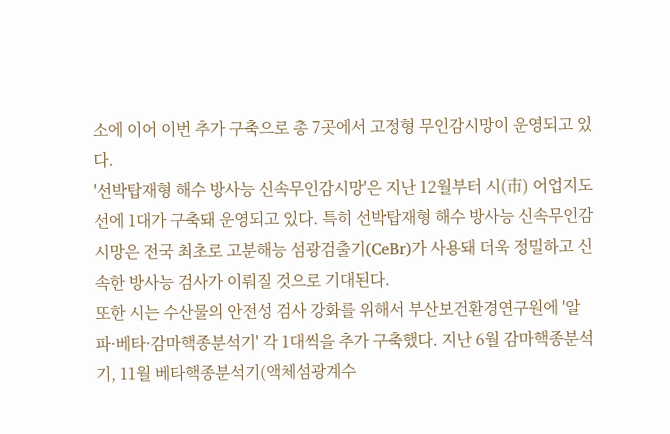소에 이어 이번 추가 구축으로 총 7곳에서 고정형 무인감시망이 운영되고 있다.
'선박탑재형 해수 방사능 신속무인감시망'은 지난 12월부터 시(市) 어업지도선에 1대가 구축돼 운영되고 있다. 특히 선박탑재형 해수 방사능 신속무인감시망은 전국 최초로 고분해능 섬광검출기(CeBr)가 사용돼 더욱 정밀하고 신속한 방사능 검사가 이뤄질 것으로 기대된다.
또한 시는 수산물의 안전성 검사 강화를 위해서 부산보건환경연구원에 '알파·베타·감마핵종분석기' 각 1대씩을 추가 구축했다. 지난 6월 감마핵종분석기, 11월 베타핵종분석기(액체섬광계수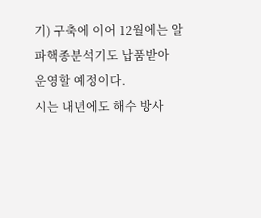기) 구축에 이어 12월에는 알파핵종분석기도 납품받아 운영할 예정이다.
시는 내년에도 해수 방사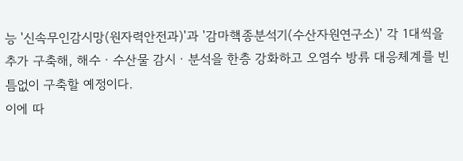능 '신속무인감시망(원자력안전과)'과 '감마핵종분석기(수산자원연구소)' 각 1대씩을 추가 구축해, 해수ㆍ수산물 감시ㆍ분석을 한층 강화하고 오염수 방류 대응체계를 빈틈없이 구축할 예정이다.
이에 따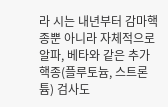라 시는 내년부터 감마핵종뿐 아니라 자체적으로 알파, 베타와 같은 추가 핵종(플루토늄, 스트론튬) 검사도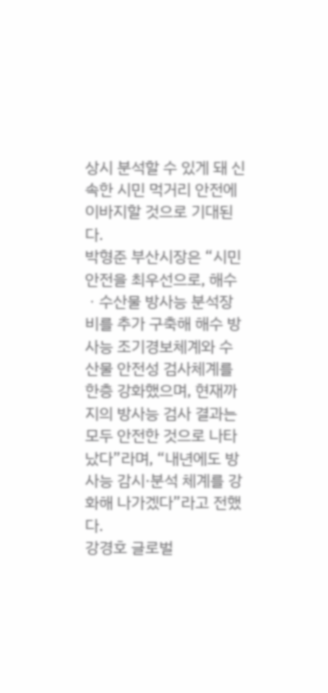상시 분석할 수 있게 돼 신속한 시민 먹거리 안전에 이바지할 것으로 기대된다.
박형준 부산시장은 “시민안전을 최우선으로, 해수ㆍ수산물 방사능 분석장비를 추가 구축해 해수 방사능 조기경보체계와 수산물 안전성 검사체계를 한층 강화했으며, 현재까지의 방사능 검사 결과는 모두 안전한 것으로 나타났다”라며, “내년에도 방사능 감시·분석 체계를 강화해 나가겠다”라고 전했다.
강경호 글로벌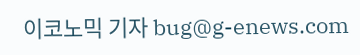이코노믹 기자 bug@g-enews.com